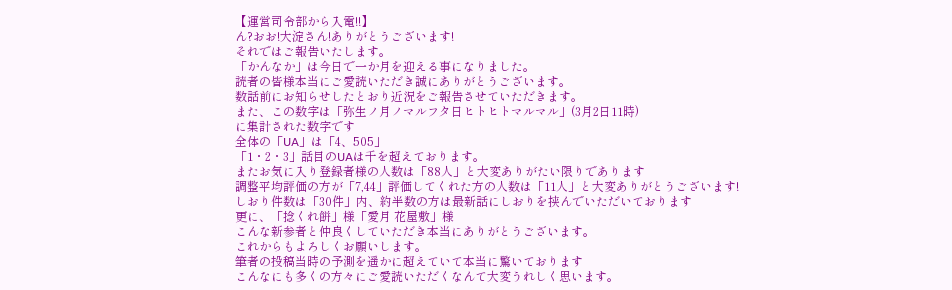【運営司令部から入電!!】
ん?おお!大淀さん!ありがとうございます!
それではご報告いたします。
「かんなか」は今日で一か月を迎える事になりました。
読者の皆様本当にご愛読いただき誠にありがとうございます。
数話前にお知らせしたとおり近況をご報告させていただきます。
また、この数字は「弥生ノ月ノマルフタ日ヒトヒトマルマル」(3月2日11時)
に集計された数字です
全体の「UA」は「4、505」
「1・2・3」話目のUAは千を超えております。
またお気に入り登録者様の人数は「88人」と大変ありがたい限りであります
調整平均評価の方が「7,44」評価してくれた方の人数は「11人」と大変ありがとうございます!
しおり件数は「30件」内、約半数の方は最新話にしおりを挟んでいただいております
更に、「捻くれ餅」様「愛月 花屋敷」様
こんな新参者と仲良くしていただき本当にありがとうございます。
これからもよろしくお願いします。
筆者の投稿当時の予測を遥かに超えていて本当に驚いております
こんなにも多くの方々にご愛読いただくなんて大変うれしく思います。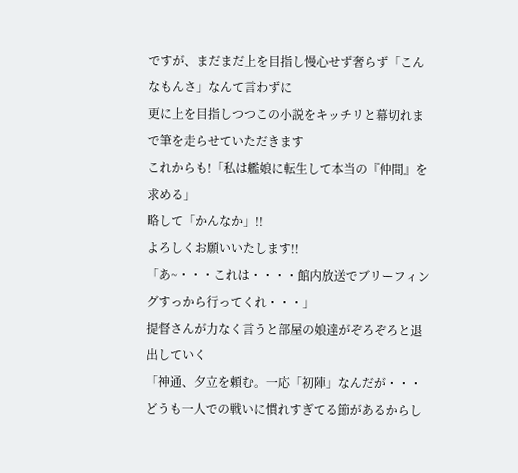ですが、まだまだ上を目指し慢心せず奢らず「こんなもんさ」なんて言わずに
更に上を目指しつつこの小説をキッチリと幕切れまで筆を走らせていただきます
これからも!「私は艦娘に転生して本当の『仲間』を求める」
略して「かんなか」!!
よろしくお願いいたします!!
「あ~・・・これは・・・・館内放送でブリーフィングすっから行ってくれ・・・」
提督さんが力なく言うと部屋の娘達がぞろぞろと退出していく
「神通、夕立を頼む。一応「初陣」なんだが・・・
どうも一人での戦いに慣れすぎてる節があるからし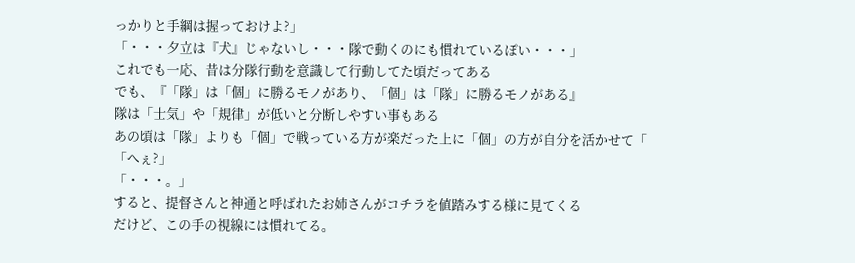っかりと手綱は握っておけよ?」
「・・・夕立は『犬』じゃないし・・・隊で動くのにも慣れているぽい・・・」
これでも一応、昔は分隊行動を意識して行動してた頃だってある
でも、『「隊」は「個」に勝るモノがあり、「個」は「隊」に勝るモノがある』
隊は「士気」や「規律」が低いと分断しやすい事もある
あの頃は「隊」よりも「個」で戦っている方が楽だった上に「個」の方が自分を活かせて「
「へぇ?」
「・・・。」
すると、提督さんと神通と呼ばれたお姉さんがコチラを値踏みする様に見てくる
だけど、この手の視線には慣れてる。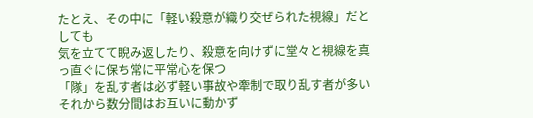たとえ、その中に「軽い殺意が織り交ぜられた視線」だとしても
気を立てて睨み返したり、殺意を向けずに堂々と視線を真っ直ぐに保ち常に平常心を保つ
「隊」を乱す者は必ず軽い事故や牽制で取り乱す者が多い
それから数分間はお互いに動かず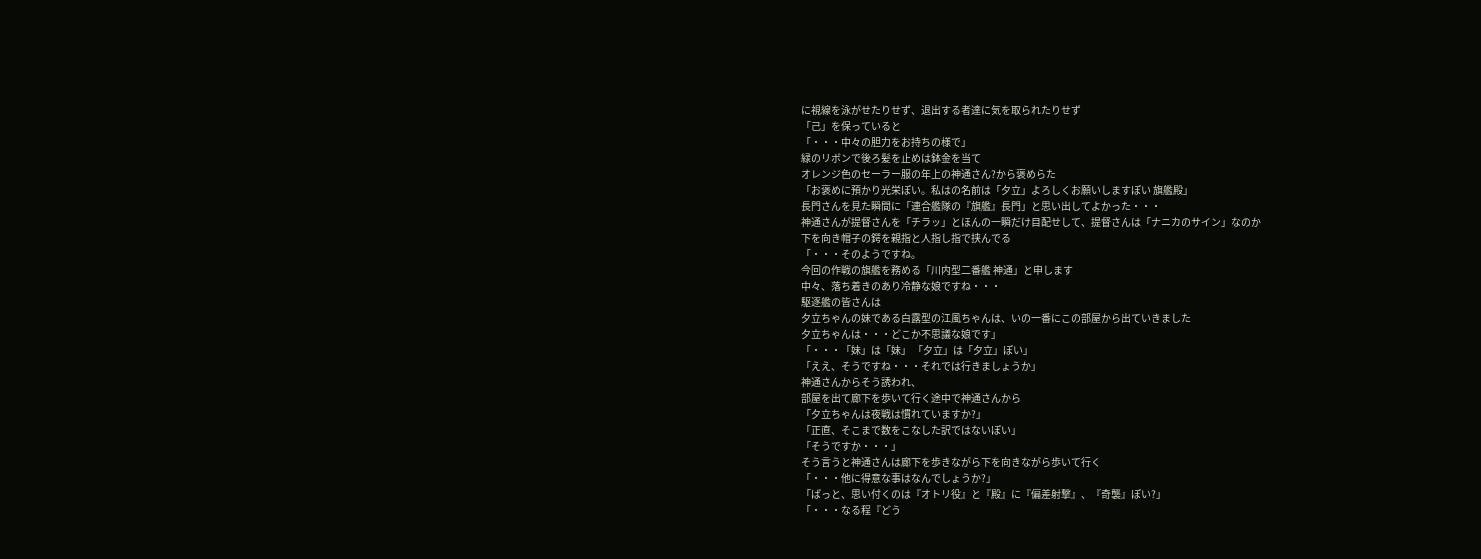に視線を泳がせたりせず、退出する者達に気を取られたりせず
「己」を保っていると
「・・・中々の胆力をお持ちの様で」
緑のリボンで後ろ髪を止めは鉢金を当て
オレンジ色のセーラー服の年上の神通さん?から褒めらた
「お褒めに預かり光栄ぽい。私はの名前は「夕立」よろしくお願いしますぽい 旗艦殿」
長門さんを見た瞬間に「連合艦隊の『旗艦』長門」と思い出してよかった・・・
神通さんが提督さんを「チラッ」とほんの一瞬だけ目配せして、提督さんは「ナニカのサイン」なのか
下を向き帽子の鍔を親指と人指し指で挟んでる
「・・・そのようですね。
今回の作戦の旗艦を務める「川内型二番艦 神通」と申します
中々、落ち着きのあり冷静な娘ですね・・・
駆逐艦の皆さんは
夕立ちゃんの妹である白露型の江風ちゃんは、いの一番にこの部屋から出ていきました
夕立ちゃんは・・・どこか不思議な娘です」
「・・・「妹」は「妹」 「夕立」は「夕立」ぽい」
「ええ、そうですね・・・それでは行きましょうか」
神通さんからそう誘われ、
部屋を出て廊下を歩いて行く途中で神通さんから
「夕立ちゃんは夜戦は慣れていますか?」
「正直、そこまで数をこなした訳ではないぽい」
「そうですか・・・」
そう言うと神通さんは廊下を歩きながら下を向きながら歩いて行く
「・・・他に得意な事はなんでしょうか?」
「ぱっと、思い付くのは『オトリ役』と『殿』に『偏差射撃』、『奇襲』ぽい?」
「・・・なる程『どう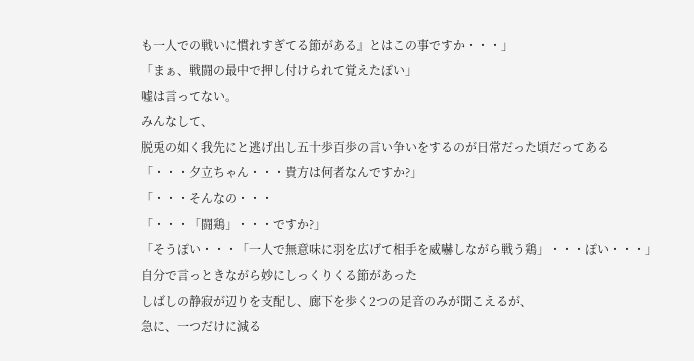も一人での戦いに慣れすぎてる節がある』とはこの事ですか・・・」
「まぁ、戦闘の最中で押し付けられて覚えたぽい」
嘘は言ってない。
みんなして、
脱兎の如く我先にと逃げ出し五十歩百歩の言い争いをするのが日常だった頃だってある
「・・・夕立ちゃん・・・貴方は何者なんですか?」
「・・・そんなの・・・
「・・・「闘鶏」・・・ですか?」
「そうぽい・・・「一人で無意味に羽を広げて相手を威嚇しながら戦う鶏」・・・ぽい・・・」
自分で言っときながら妙にしっくりくる節があった
しばしの静寂が辺りを支配し、廊下を歩く2つの足音のみが聞こえるが、
急に、一つだけに減る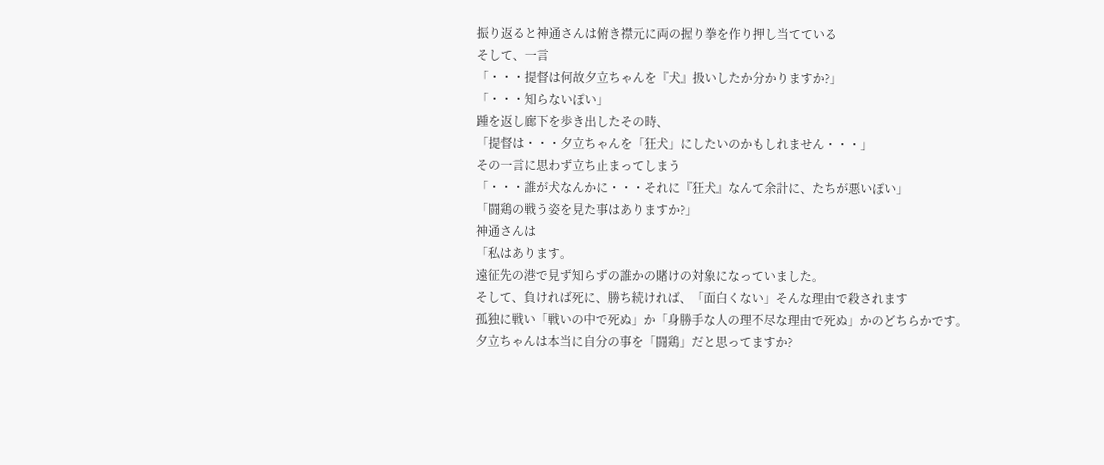振り返ると神通さんは俯き襟元に両の握り拳を作り押し当てている
そして、一言
「・・・提督は何故夕立ちゃんを『犬』扱いしたか分かりますか?」
「・・・知らないぽい」
踵を返し廊下を歩き出したその時、
「提督は・・・夕立ちゃんを「狂犬」にしたいのかもしれません・・・」
その一言に思わず立ち止まってしまう
「・・・誰が犬なんかに・・・それに『狂犬』なんて余計に、たちが悪いぽい」
「闘鶏の戦う姿を見た事はありますか?」
神通さんは
「私はあります。
遠征先の港で見ず知らずの誰かの賭けの対象になっていました。
そして、負ければ死に、勝ち続ければ、「面白くない」そんな理由で殺されます
孤独に戦い「戦いの中で死ぬ」か「身勝手な人の理不尽な理由で死ぬ」かのどちらかです。
夕立ちゃんは本当に自分の事を「闘鶏」だと思ってますか?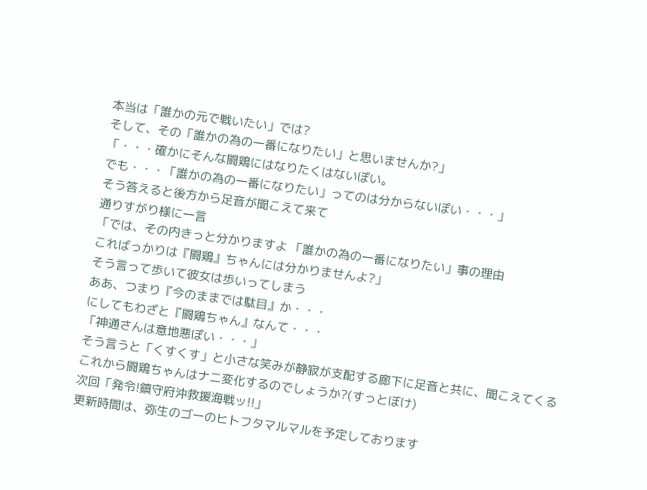本当は「誰かの元で戦いたい」では?
そして、その「誰かの為の一番になりたい」と思いませんか?」
「・・・確かにそんな闘鶏にはなりたくはないぽい。
でも・・・「誰かの為の一番になりたい」ってのは分からないぽい・・・」
そう答えると後方から足音が聞こえて来て
通りすがり様に一言
「では、その内きっと分かりますよ 「誰かの為の一番になりたい」事の理由
こればっかりは『闘鶏』ちゃんには分かりませんよ?」
そう言って歩いて彼女は歩いってしまう
ああ、つまり『今のままでは駄目』か・・・
にしてもわざと『闘鶏ちゃん』なんて・・・
「神通さんは意地悪ぽい・・・」
そう言うと「くすくす」と小さな笑みが静寂が支配する廊下に足音と共に、聞こえてくる
これから闘鶏ちゃんはナニ変化するのでしょうか?(すっとぼけ)
次回「発令!鎮守府沖救援海戦ッ!!」
更新時間は、弥生のゴーのヒトフタマルマルを予定しております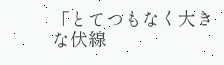「とてつもなく大きな伏線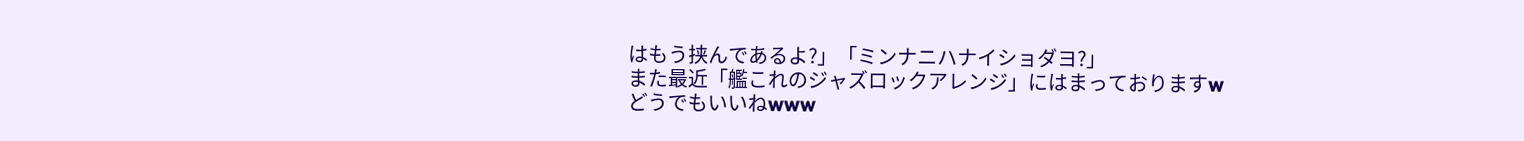はもう挟んであるよ?」「ミンナニハナイショダヨ?」
また最近「艦これのジャズロックアレンジ」にはまっておりますw
どうでもいいねwww